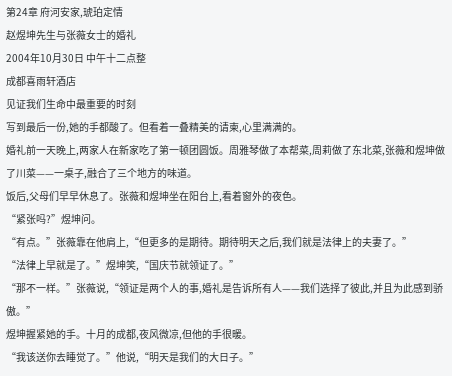第24章 府河安家,琥珀定情
赵煜坤先生与张薇女士的婚礼
2004年10月30日 中午十二点整
成都喜雨轩酒店
见证我们生命中最重要的时刻
写到最后一份,她的手都酸了。但看着一叠精美的请柬,心里满满的。
婚礼前一天晚上,两家人在新家吃了第一顿团圆饭。周雅琴做了本帮菜,周莉做了东北菜,张薇和煜坤做了川菜——一桌子,融合了三个地方的味道。
饭后,父母们早早休息了。张薇和煜坤坐在阳台上,看着窗外的夜色。
“紧张吗?”煜坤问。
“有点。”张薇靠在他肩上,“但更多的是期待。期待明天之后,我们就是法律上的夫妻了。”
“法律上早就是了。”煜坤笑,“国庆节就领证了。”
“那不一样。”张薇说,“领证是两个人的事,婚礼是告诉所有人——我们选择了彼此,并且为此感到骄傲。”
煜坤握紧她的手。十月的成都,夜风微凉,但他的手很暖。
“我该送你去睡觉了。”他说,“明天是我们的大日子。”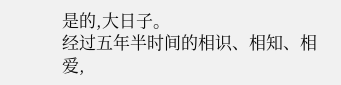是的,大日子。
经过五年半时间的相识、相知、相爱,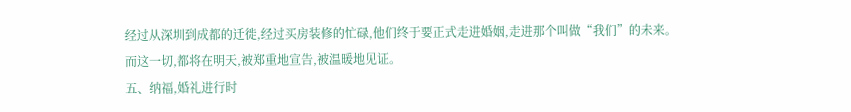经过从深圳到成都的迁徙,经过买房装修的忙碌,他们终于要正式走进婚姻,走进那个叫做“我们”的未来。
而这一切,都将在明天,被郑重地宣告,被温暖地见证。
五、纳福,婚礼进行时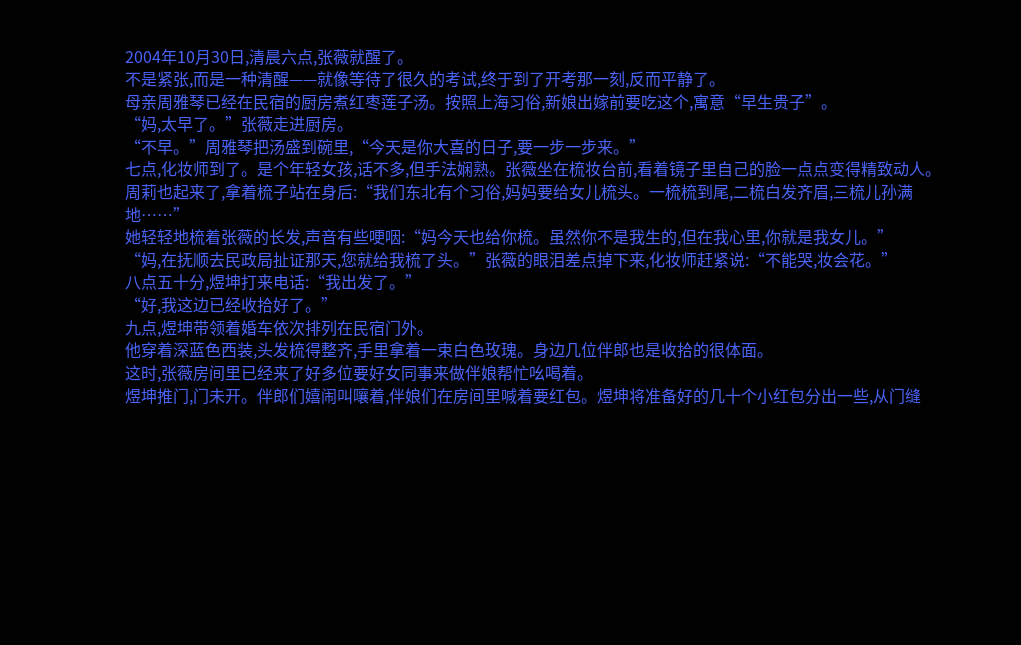2004年10月30日,清晨六点,张薇就醒了。
不是紧张,而是一种清醒——就像等待了很久的考试,终于到了开考那一刻,反而平静了。
母亲周雅琴已经在民宿的厨房煮红枣莲子汤。按照上海习俗,新娘出嫁前要吃这个,寓意“早生贵子”。
“妈,太早了。”张薇走进厨房。
“不早。”周雅琴把汤盛到碗里,“今天是你大喜的日子,要一步一步来。”
七点,化妆师到了。是个年轻女孩,话不多,但手法娴熟。张薇坐在梳妆台前,看着镜子里自己的脸一点点变得精致动人。
周莉也起来了,拿着梳子站在身后:“我们东北有个习俗,妈妈要给女儿梳头。一梳梳到尾,二梳白发齐眉,三梳儿孙满地……”
她轻轻地梳着张薇的长发,声音有些哽咽:“妈今天也给你梳。虽然你不是我生的,但在我心里,你就是我女儿。”
“妈,在抚顺去民政局扯证那天,您就给我梳了头。”张薇的眼泪差点掉下来,化妆师赶紧说:“不能哭,妆会花。”
八点五十分,煜坤打来电话:“我出发了。”
“好,我这边已经收拾好了。”
九点,煜坤带领着婚车依次排列在民宿门外。
他穿着深蓝色西装,头发梳得整齐,手里拿着一束白色玫瑰。身边几位伴郎也是收拾的很体面。
这时,张薇房间里已经来了好多位要好女同事来做伴娘帮忙吆喝着。
煜坤推门,门未开。伴郎们嬉闹叫嚷着,伴娘们在房间里喊着要红包。煜坤将准备好的几十个小红包分出一些,从门缝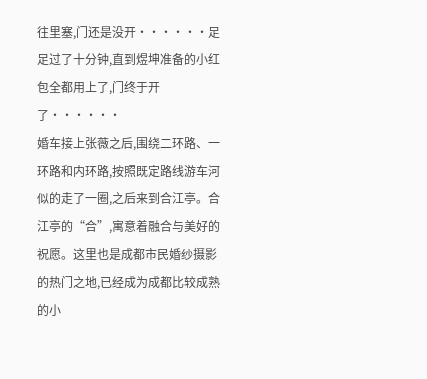往里塞,门还是没开······足足过了十分钟,直到煜坤准备的小红包全都用上了,门终于开了······
婚车接上张薇之后,围绕二环路、一环路和内环路,按照既定路线游车河似的走了一圈,之后来到合江亭。合江亭的“合”,寓意着融合与美好的祝愿。这里也是成都市民婚纱摄影的热门之地,已经成为成都比较成熟的小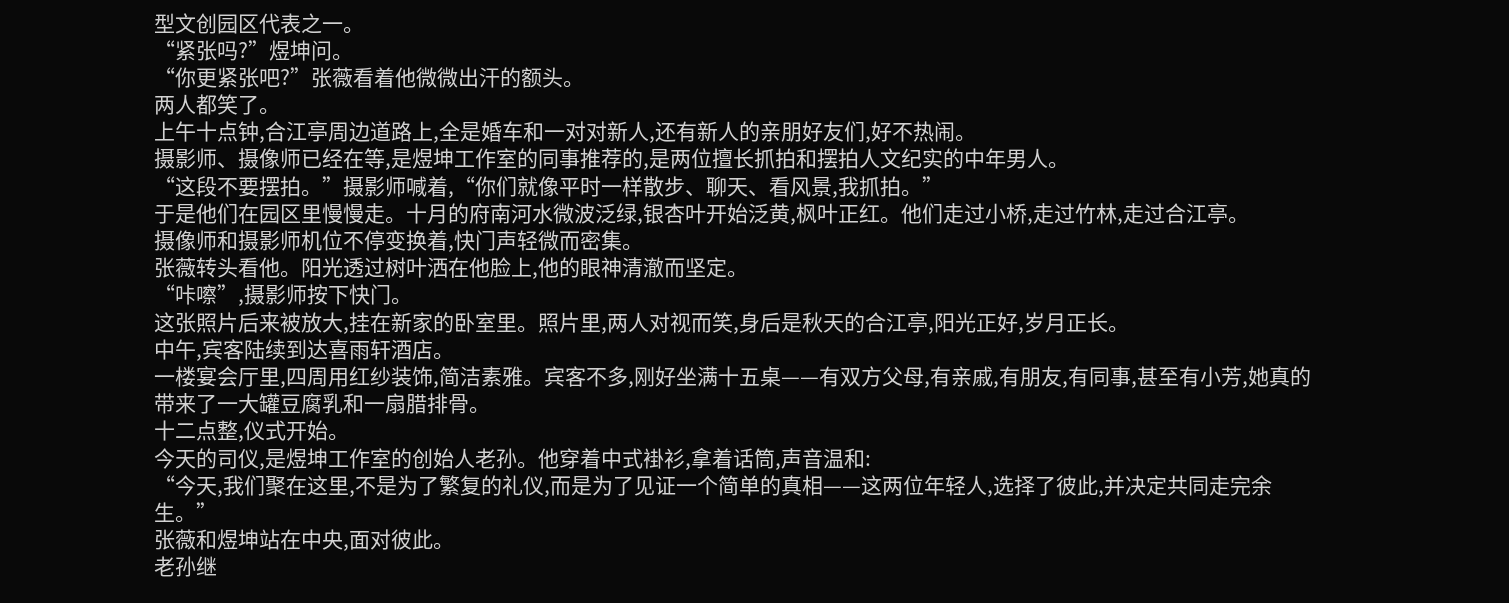型文创园区代表之一。
“紧张吗?”煜坤问。
“你更紧张吧?”张薇看着他微微出汗的额头。
两人都笑了。
上午十点钟,合江亭周边道路上,全是婚车和一对对新人,还有新人的亲朋好友们,好不热闹。
摄影师、摄像师已经在等,是煜坤工作室的同事推荐的,是两位擅长抓拍和摆拍人文纪实的中年男人。
“这段不要摆拍。”摄影师喊着,“你们就像平时一样散步、聊天、看风景,我抓拍。”
于是他们在园区里慢慢走。十月的府南河水微波泛绿,银杏叶开始泛黄,枫叶正红。他们走过小桥,走过竹林,走过合江亭。
摄像师和摄影师机位不停变换着,快门声轻微而密集。
张薇转头看他。阳光透过树叶洒在他脸上,他的眼神清澈而坚定。
“咔嚓”,摄影师按下快门。
这张照片后来被放大,挂在新家的卧室里。照片里,两人对视而笑,身后是秋天的合江亭,阳光正好,岁月正长。
中午,宾客陆续到达喜雨轩酒店。
一楼宴会厅里,四周用红纱装饰,简洁素雅。宾客不多,刚好坐满十五桌——有双方父母,有亲戚,有朋友,有同事,甚至有小芳,她真的带来了一大罐豆腐乳和一扇腊排骨。
十二点整,仪式开始。
今天的司仪,是煜坤工作室的创始人老孙。他穿着中式褂衫,拿着话筒,声音温和:
“今天,我们聚在这里,不是为了繁复的礼仪,而是为了见证一个简单的真相——这两位年轻人,选择了彼此,并决定共同走完余生。”
张薇和煜坤站在中央,面对彼此。
老孙继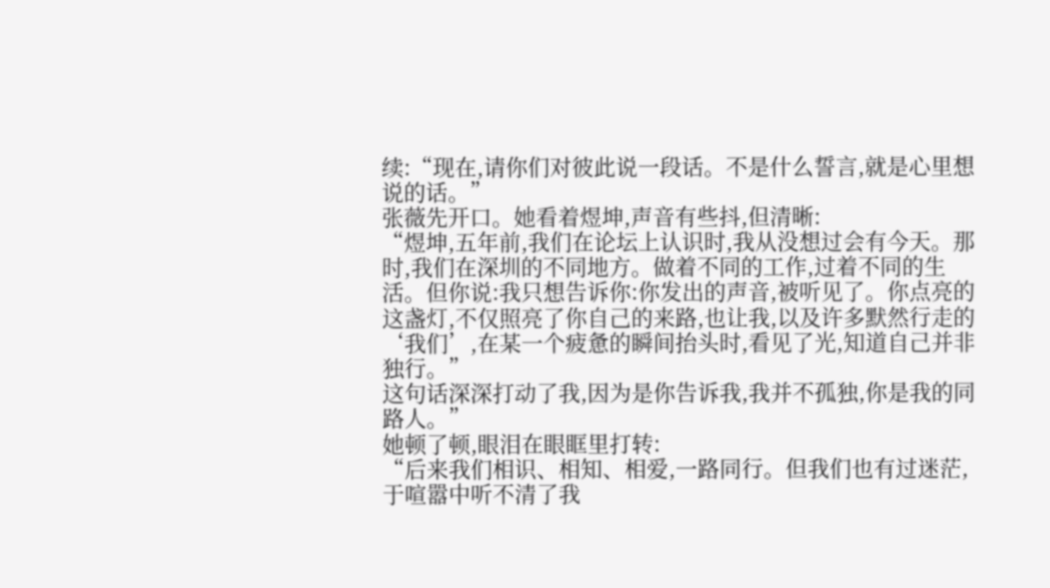续:“现在,请你们对彼此说一段话。不是什么誓言,就是心里想说的话。”
张薇先开口。她看着煜坤,声音有些抖,但清晰:
“煜坤,五年前,我们在论坛上认识时,我从没想过会有今天。那时,我们在深圳的不同地方。做着不同的工作,过着不同的生活。但你说:我只想告诉你:你发出的声音,被听见了。你点亮的这盏灯,不仅照亮了你自己的来路,也让我,以及许多默然行走的‘我们’,在某一个疲惫的瞬间抬头时,看见了光,知道自己并非独行。”
这句话深深打动了我,因为是你告诉我,我并不孤独,你是我的同路人。”
她顿了顿,眼泪在眼眶里打转:
“后来我们相识、相知、相爱,一路同行。但我们也有过迷茫,于喧嚣中听不清了我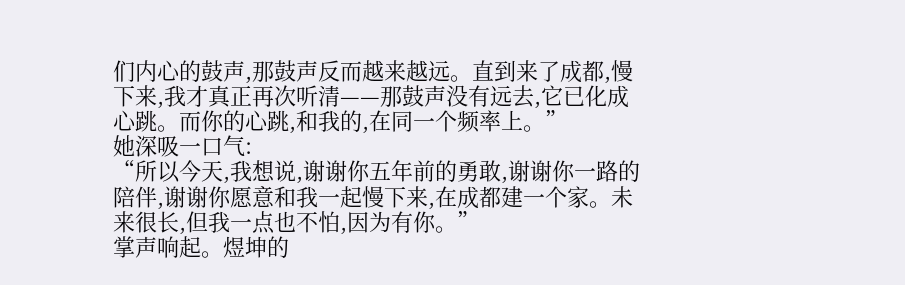们内心的鼓声,那鼓声反而越来越远。直到来了成都,慢下来,我才真正再次听清——那鼓声没有远去,它已化成心跳。而你的心跳,和我的,在同一个频率上。”
她深吸一口气:
“所以今天,我想说,谢谢你五年前的勇敢,谢谢你一路的陪伴,谢谢你愿意和我一起慢下来,在成都建一个家。未来很长,但我一点也不怕,因为有你。”
掌声响起。煜坤的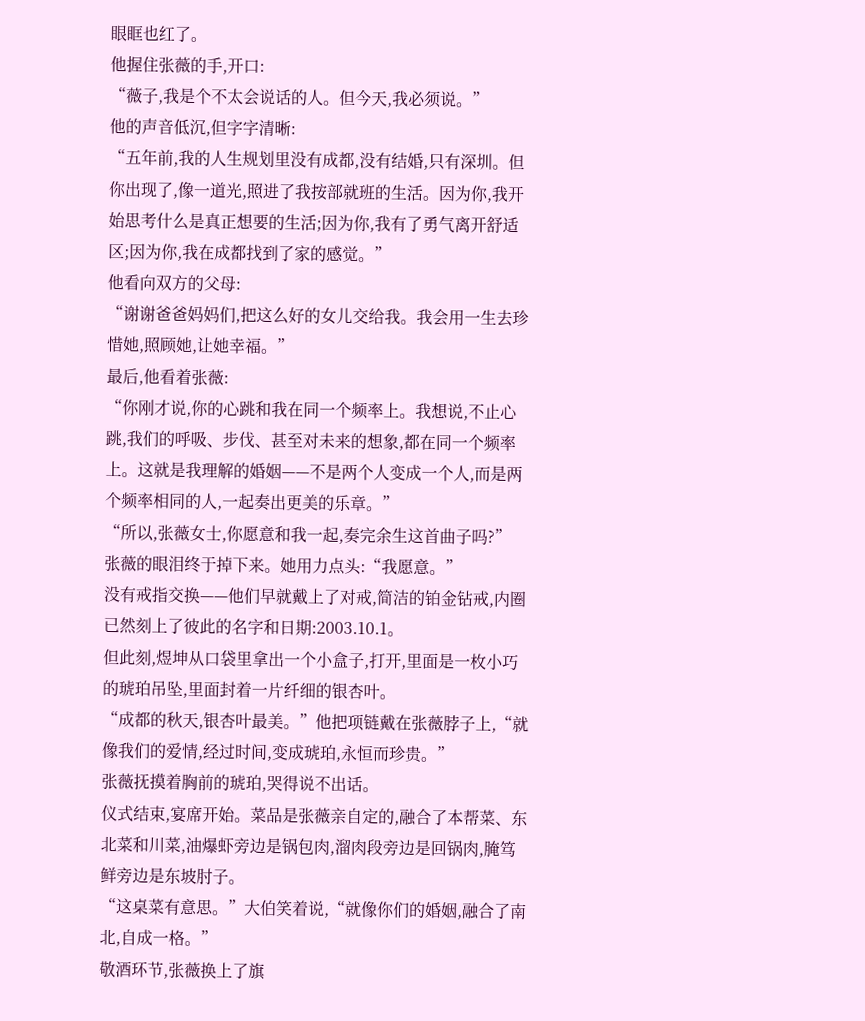眼眶也红了。
他握住张薇的手,开口:
“薇子,我是个不太会说话的人。但今天,我必须说。”
他的声音低沉,但字字清晰:
“五年前,我的人生规划里没有成都,没有结婚,只有深圳。但你出现了,像一道光,照进了我按部就班的生活。因为你,我开始思考什么是真正想要的生活;因为你,我有了勇气离开舒适区;因为你,我在成都找到了家的感觉。”
他看向双方的父母:
“谢谢爸爸妈妈们,把这么好的女儿交给我。我会用一生去珍惜她,照顾她,让她幸福。”
最后,他看着张薇:
“你刚才说,你的心跳和我在同一个频率上。我想说,不止心跳,我们的呼吸、步伐、甚至对未来的想象,都在同一个频率上。这就是我理解的婚姻——不是两个人变成一个人,而是两个频率相同的人,一起奏出更美的乐章。”
“所以,张薇女士,你愿意和我一起,奏完余生这首曲子吗?”
张薇的眼泪终于掉下来。她用力点头:“我愿意。”
没有戒指交换——他们早就戴上了对戒,简洁的铂金钻戒,内圈已然刻上了彼此的名字和日期:2003.10.1。
但此刻,煜坤从口袋里拿出一个小盒子,打开,里面是一枚小巧的琥珀吊坠,里面封着一片纤细的银杏叶。
“成都的秋天,银杏叶最美。”他把项链戴在张薇脖子上,“就像我们的爱情,经过时间,变成琥珀,永恒而珍贵。”
张薇抚摸着胸前的琥珀,哭得说不出话。
仪式结束,宴席开始。菜品是张薇亲自定的,融合了本帮菜、东北菜和川菜,油爆虾旁边是锅包肉,溜肉段旁边是回锅肉,腌笃鲜旁边是东坡肘子。
“这桌菜有意思。”大伯笑着说,“就像你们的婚姻,融合了南北,自成一格。”
敬酒环节,张薇换上了旗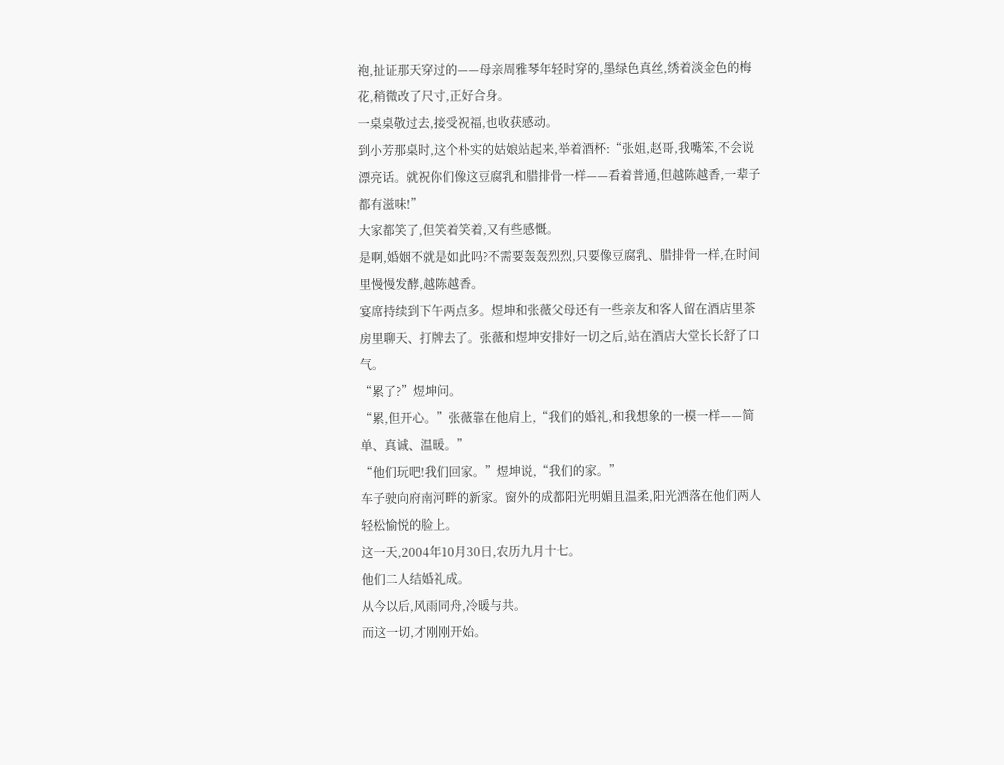袍,扯证那天穿过的——母亲周雅琴年轻时穿的,墨绿色真丝,绣着淡金色的梅花,稍微改了尺寸,正好合身。
一桌桌敬过去,接受祝福,也收获感动。
到小芳那桌时,这个朴实的姑娘站起来,举着酒杯:“张姐,赵哥,我嘴笨,不会说漂亮话。就祝你们像这豆腐乳和腊排骨一样——看着普通,但越陈越香,一辈子都有滋味!”
大家都笑了,但笑着笑着,又有些感慨。
是啊,婚姻不就是如此吗?不需要轰轰烈烈,只要像豆腐乳、腊排骨一样,在时间里慢慢发酵,越陈越香。
宴席持续到下午两点多。煜坤和张薇父母还有一些亲友和客人留在酒店里茶房里聊天、打牌去了。张薇和煜坤安排好一切之后,站在酒店大堂长长舒了口气。
“累了?”煜坤问。
“累,但开心。”张薇靠在他肩上,“我们的婚礼,和我想象的一模一样——简单、真诚、温暖。”
“他们玩吧!我们回家。”煜坤说,“我们的家。”
车子驶向府南河畔的新家。窗外的成都阳光明媚且温柔,阳光洒落在他们两人轻松愉悦的脸上。
这一天,2004年10月30日,农历九月十七。
他们二人结婚礼成。
从今以后,风雨同舟,冷暖与共。
而这一切,才刚刚开始。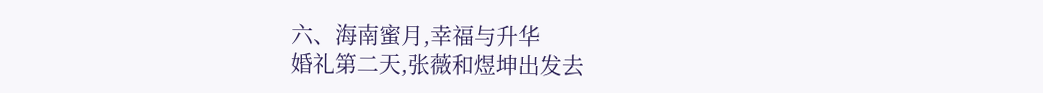六、海南蜜月,幸福与升华
婚礼第二天,张薇和煜坤出发去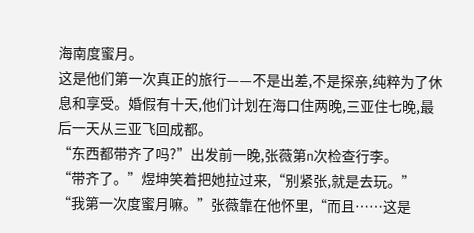海南度蜜月。
这是他们第一次真正的旅行——不是出差,不是探亲,纯粹为了休息和享受。婚假有十天,他们计划在海口住两晚,三亚住七晚,最后一天从三亚飞回成都。
“东西都带齐了吗?”出发前一晚,张薇第n次检查行李。
“带齐了。”煜坤笑着把她拉过来,“别紧张,就是去玩。”
“我第一次度蜜月嘛。”张薇靠在他怀里,“而且……这是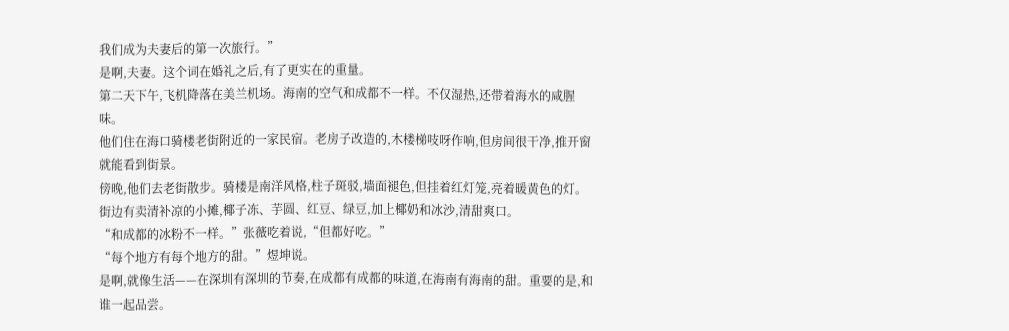我们成为夫妻后的第一次旅行。”
是啊,夫妻。这个词在婚礼之后,有了更实在的重量。
第二天下午,飞机降落在美兰机场。海南的空气和成都不一样。不仅湿热,还带着海水的咸腥味。
他们住在海口骑楼老街附近的一家民宿。老房子改造的,木楼梯吱呀作响,但房间很干净,推开窗就能看到街景。
傍晚,他们去老街散步。骑楼是南洋风格,柱子斑驳,墙面褪色,但挂着红灯笼,亮着暖黄色的灯。街边有卖清补凉的小摊,椰子冻、芋圆、红豆、绿豆,加上椰奶和冰沙,清甜爽口。
“和成都的冰粉不一样。”张薇吃着说,“但都好吃。”
“每个地方有每个地方的甜。”煜坤说。
是啊,就像生活——在深圳有深圳的节奏,在成都有成都的味道,在海南有海南的甜。重要的是,和谁一起品尝。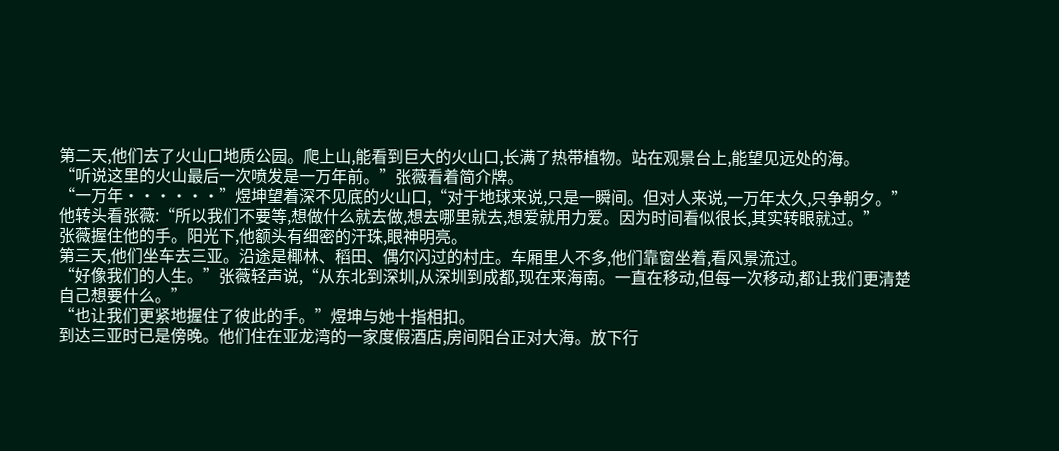第二天,他们去了火山口地质公园。爬上山,能看到巨大的火山口,长满了热带植物。站在观景台上,能望见远处的海。
“听说这里的火山最后一次喷发是一万年前。”张薇看着简介牌。
“一万年······”煜坤望着深不见底的火山口,“对于地球来说,只是一瞬间。但对人来说,一万年太久,只争朝夕。”
他转头看张薇:“所以我们不要等,想做什么就去做,想去哪里就去,想爱就用力爱。因为时间看似很长,其实转眼就过。”
张薇握住他的手。阳光下,他额头有细密的汗珠,眼神明亮。
第三天,他们坐车去三亚。沿途是椰林、稻田、偶尔闪过的村庄。车厢里人不多,他们靠窗坐着,看风景流过。
“好像我们的人生。”张薇轻声说,“从东北到深圳,从深圳到成都,现在来海南。一直在移动,但每一次移动,都让我们更清楚自己想要什么。”
“也让我们更紧地握住了彼此的手。”煜坤与她十指相扣。
到达三亚时已是傍晚。他们住在亚龙湾的一家度假酒店,房间阳台正对大海。放下行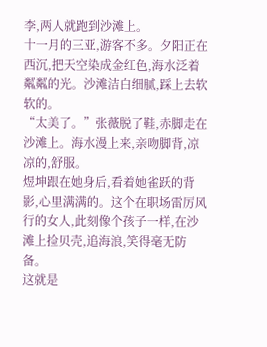李,两人就跑到沙滩上。
十一月的三亚,游客不多。夕阳正在西沉,把天空染成金红色,海水泛着粼粼的光。沙滩洁白细腻,踩上去软软的。
“太美了。”张薇脱了鞋,赤脚走在沙滩上。海水漫上来,亲吻脚背,凉凉的,舒服。
煜坤跟在她身后,看着她雀跃的背影,心里满满的。这个在职场雷厉风行的女人,此刻像个孩子一样,在沙滩上捡贝壳,追海浪,笑得毫无防备。
这就是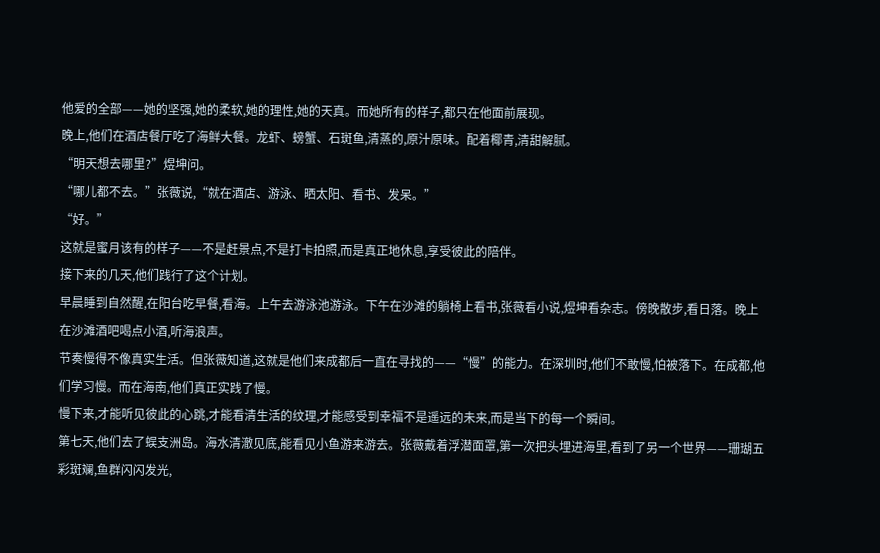他爱的全部——她的坚强,她的柔软,她的理性,她的天真。而她所有的样子,都只在他面前展现。
晚上,他们在酒店餐厅吃了海鲜大餐。龙虾、螃蟹、石斑鱼,清蒸的,原汁原味。配着椰青,清甜解腻。
“明天想去哪里?”煜坤问。
“哪儿都不去。”张薇说,“就在酒店、游泳、晒太阳、看书、发呆。”
“好。”
这就是蜜月该有的样子——不是赶景点,不是打卡拍照,而是真正地休息,享受彼此的陪伴。
接下来的几天,他们践行了这个计划。
早晨睡到自然醒,在阳台吃早餐,看海。上午去游泳池游泳。下午在沙滩的躺椅上看书,张薇看小说,煜坤看杂志。傍晚散步,看日落。晚上在沙滩酒吧喝点小酒,听海浪声。
节奏慢得不像真实生活。但张薇知道,这就是他们来成都后一直在寻找的——“慢”的能力。在深圳时,他们不敢慢,怕被落下。在成都,他们学习慢。而在海南,他们真正实践了慢。
慢下来,才能听见彼此的心跳,才能看清生活的纹理,才能感受到幸福不是遥远的未来,而是当下的每一个瞬间。
第七天,他们去了蜈支洲岛。海水清澈见底,能看见小鱼游来游去。张薇戴着浮潜面罩,第一次把头埋进海里,看到了另一个世界——珊瑚五彩斑斓,鱼群闪闪发光,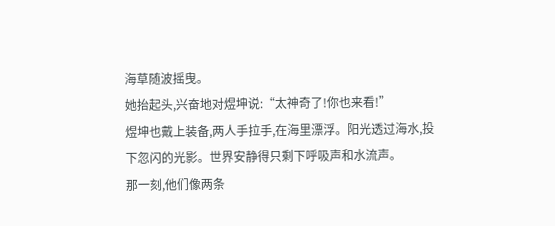海草随波摇曳。
她抬起头,兴奋地对煜坤说:“太神奇了!你也来看!”
煜坤也戴上装备,两人手拉手,在海里漂浮。阳光透过海水,投下忽闪的光影。世界安静得只剩下呼吸声和水流声。
那一刻,他们像两条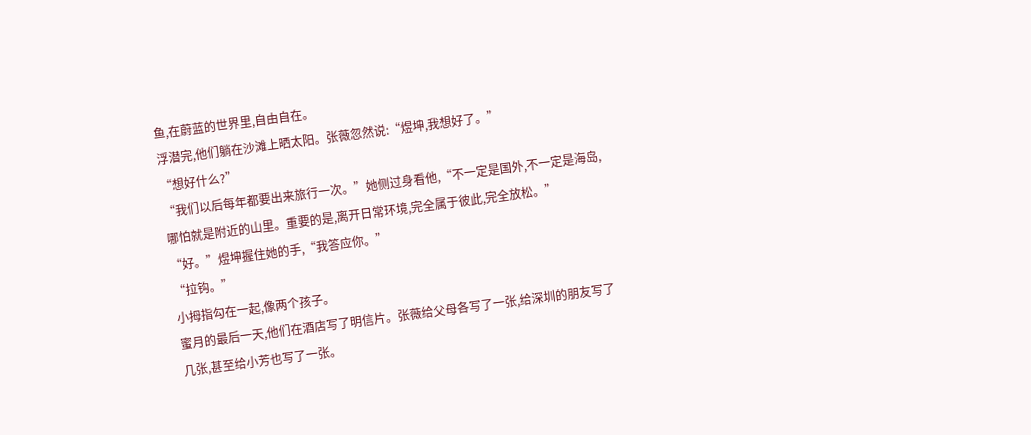鱼,在蔚蓝的世界里,自由自在。
浮潜完,他们躺在沙滩上晒太阳。张薇忽然说:“煜坤,我想好了。”
“想好什么?”
“我们以后每年都要出来旅行一次。”她侧过身看他,“不一定是国外,不一定是海岛,哪怕就是附近的山里。重要的是,离开日常环境,完全属于彼此,完全放松。”
“好。”煜坤握住她的手,“我答应你。”
“拉钩。”
小拇指勾在一起,像两个孩子。
蜜月的最后一天,他们在酒店写了明信片。张薇给父母各写了一张,给深圳的朋友写了几张,甚至给小芳也写了一张。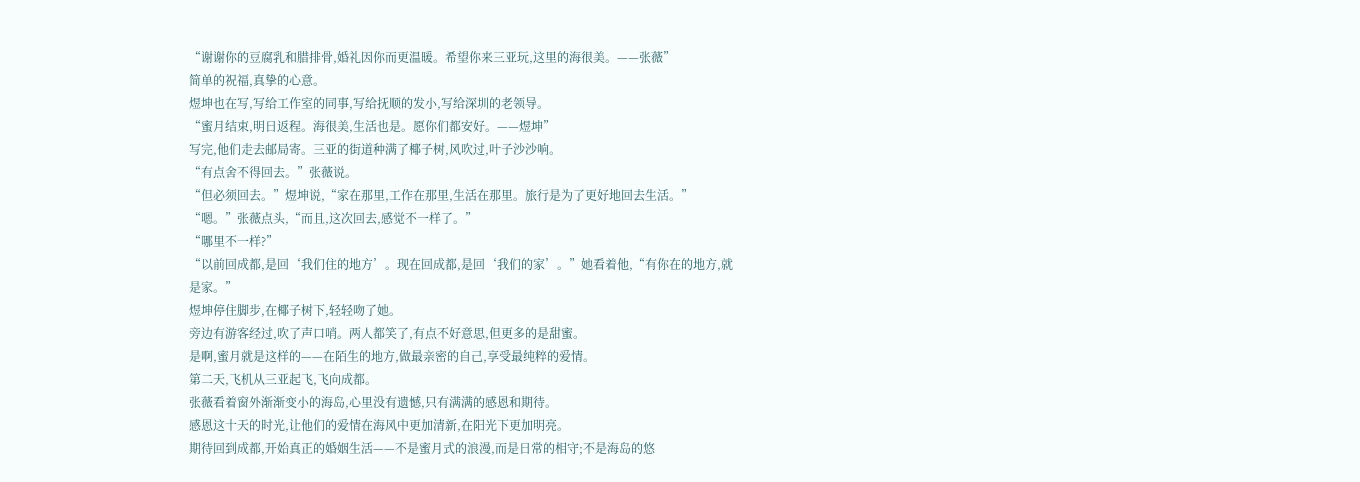“谢谢你的豆腐乳和腊排骨,婚礼因你而更温暖。希望你来三亚玩,这里的海很美。——张薇”
简单的祝福,真挚的心意。
煜坤也在写,写给工作室的同事,写给抚顺的发小,写给深圳的老领导。
“蜜月结束,明日返程。海很美,生活也是。愿你们都安好。——煜坤”
写完,他们走去邮局寄。三亚的街道种满了椰子树,风吹过,叶子沙沙响。
“有点舍不得回去。”张薇说。
“但必须回去。”煜坤说,“家在那里,工作在那里,生活在那里。旅行是为了更好地回去生活。”
“嗯。”张薇点头,“而且,这次回去,感觉不一样了。”
“哪里不一样?”
“以前回成都,是回‘我们住的地方’。现在回成都,是回‘我们的家’。”她看着他,“有你在的地方,就是家。”
煜坤停住脚步,在椰子树下,轻轻吻了她。
旁边有游客经过,吹了声口哨。两人都笑了,有点不好意思,但更多的是甜蜜。
是啊,蜜月就是这样的——在陌生的地方,做最亲密的自己,享受最纯粹的爱情。
第二天,飞机从三亚起飞,飞向成都。
张薇看着窗外渐渐变小的海岛,心里没有遗憾,只有满满的感恩和期待。
感恩这十天的时光,让他们的爱情在海风中更加清新,在阳光下更加明亮。
期待回到成都,开始真正的婚姻生活——不是蜜月式的浪漫,而是日常的相守;不是海岛的悠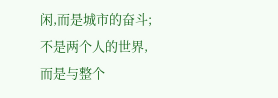闲,而是城市的奋斗;不是两个人的世界,而是与整个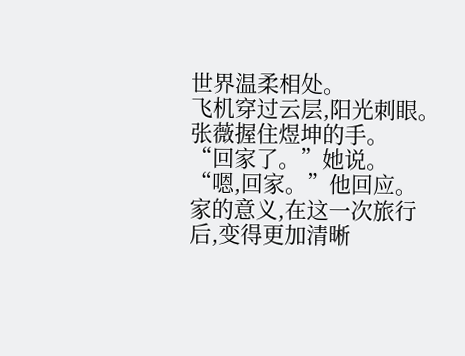世界温柔相处。
飞机穿过云层,阳光刺眼。张薇握住煜坤的手。
“回家了。”她说。
“嗯,回家。”他回应。
家的意义,在这一次旅行后,变得更加清晰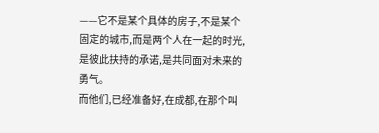——它不是某个具体的房子,不是某个固定的城市,而是两个人在一起的时光,是彼此扶持的承诺,是共同面对未来的勇气。
而他们,已经准备好,在成都,在那个叫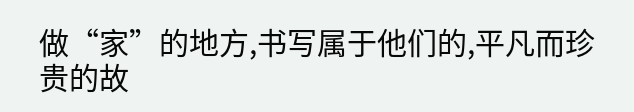做“家”的地方,书写属于他们的,平凡而珍贵的故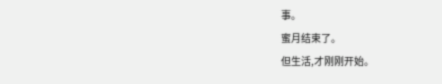事。
蜜月结束了。
但生活,才刚刚开始。